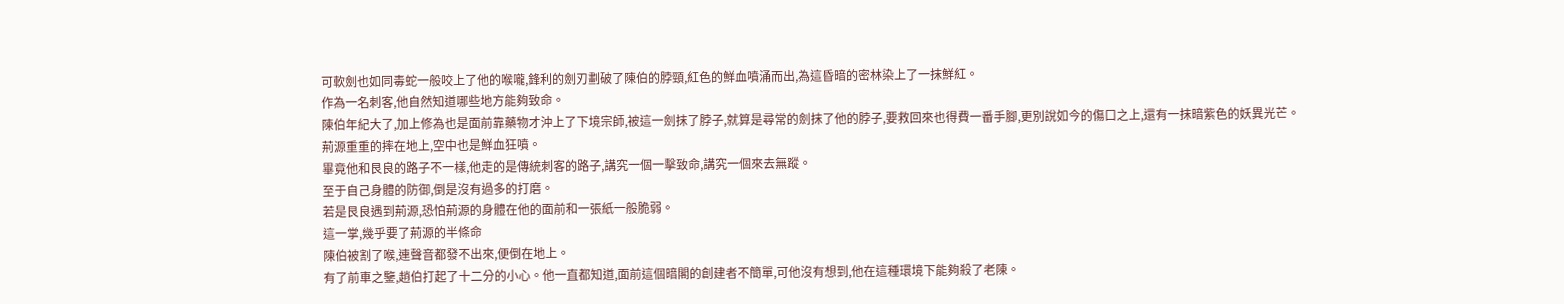可軟劍也如同毒蛇一般咬上了他的喉嚨,鋒利的劍刃劃破了陳伯的脖頸,紅色的鮮血噴涌而出,為這昏暗的密林染上了一抹鮮紅。
作為一名刺客,他自然知道哪些地方能夠致命。
陳伯年紀大了,加上修為也是面前靠藥物才沖上了下境宗師,被這一劍抹了脖子,就算是尋常的劍抹了他的脖子,要救回來也得費一番手腳,更別說如今的傷口之上,還有一抹暗紫色的妖異光芒。
荊源重重的摔在地上,空中也是鮮血狂噴。
畢竟他和艮良的路子不一樣,他走的是傳統刺客的路子,講究一個一擊致命,講究一個來去無蹤。
至于自己身體的防御,倒是沒有過多的打磨。
若是艮良遇到荊源,恐怕荊源的身體在他的面前和一張紙一般脆弱。
這一掌,幾乎要了荊源的半條命
陳伯被割了喉,連聲音都發不出來,便倒在地上。
有了前車之鑒,趙伯打起了十二分的小心。他一直都知道,面前這個暗閣的創建者不簡單,可他沒有想到,他在這種環境下能夠殺了老陳。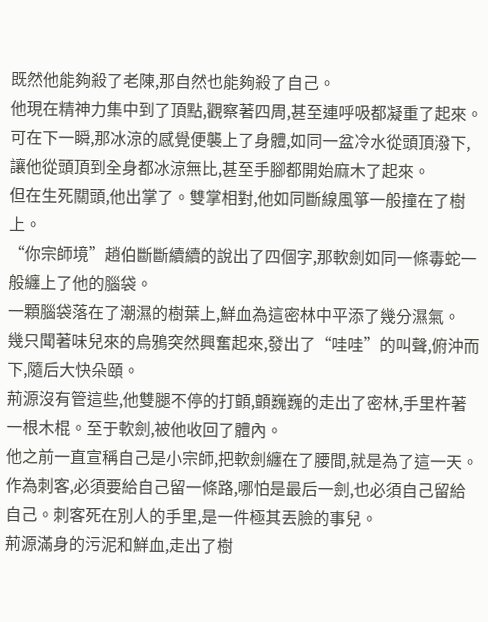既然他能夠殺了老陳,那自然也能夠殺了自己。
他現在精神力集中到了頂點,觀察著四周,甚至連呼吸都凝重了起來。
可在下一瞬,那冰涼的感覺便襲上了身體,如同一盆冷水從頭頂潑下,讓他從頭頂到全身都冰涼無比,甚至手腳都開始麻木了起來。
但在生死關頭,他出掌了。雙掌相對,他如同斷線風箏一般撞在了樹上。
“你宗師境”趙伯斷斷續續的說出了四個字,那軟劍如同一條毒蛇一般纏上了他的腦袋。
一顆腦袋落在了潮濕的樹葉上,鮮血為這密林中平添了幾分濕氣。
幾只聞著味兒來的烏鴉突然興奮起來,發出了“哇哇”的叫聲,俯沖而下,隨后大快朵頤。
荊源沒有管這些,他雙腿不停的打顫,顫巍巍的走出了密林,手里杵著一根木棍。至于軟劍,被他收回了體內。
他之前一直宣稱自己是小宗師,把軟劍纏在了腰間,就是為了這一天。
作為刺客,必須要給自己留一條路,哪怕是最后一劍,也必須自己留給自己。刺客死在別人的手里,是一件極其丟臉的事兒。
荊源滿身的污泥和鮮血,走出了樹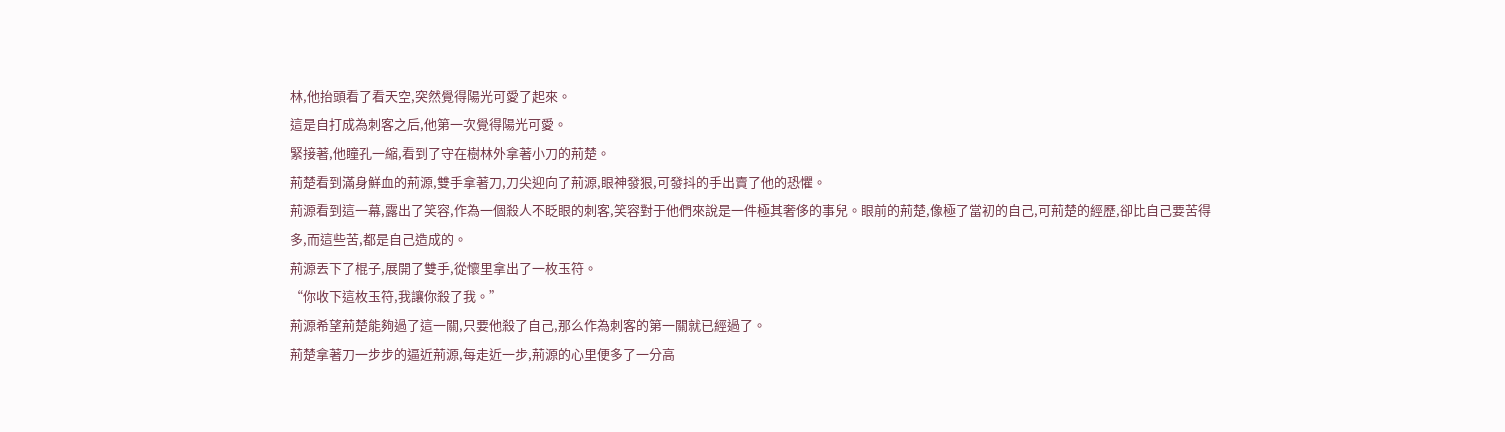林,他抬頭看了看天空,突然覺得陽光可愛了起來。
這是自打成為刺客之后,他第一次覺得陽光可愛。
緊接著,他瞳孔一縮,看到了守在樹林外拿著小刀的荊楚。
荊楚看到滿身鮮血的荊源,雙手拿著刀,刀尖迎向了荊源,眼神發狠,可發抖的手出賣了他的恐懼。
荊源看到這一幕,露出了笑容,作為一個殺人不眨眼的刺客,笑容對于他們來說是一件極其奢侈的事兒。眼前的荊楚,像極了當初的自己,可荊楚的經歷,卻比自己要苦得多,而這些苦,都是自己造成的。
荊源丟下了棍子,展開了雙手,從懷里拿出了一枚玉符。
“你收下這枚玉符,我讓你殺了我。”
荊源希望荊楚能夠過了這一關,只要他殺了自己,那么作為刺客的第一關就已經過了。
荊楚拿著刀一步步的逼近荊源,每走近一步,荊源的心里便多了一分高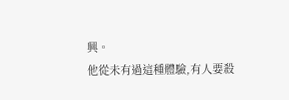興。
他從未有過這種體驗,有人要殺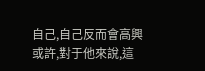自己,自己反而會高興
或許,對于他來說,這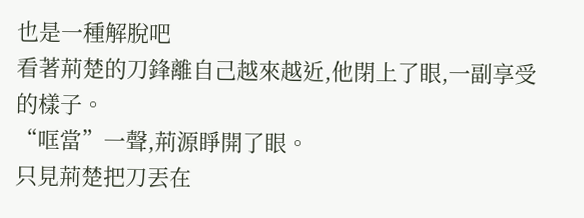也是一種解脫吧
看著荊楚的刀鋒離自己越來越近,他閉上了眼,一副享受的樣子。
“哐當”一聲,荊源睜開了眼。
只見荊楚把刀丟在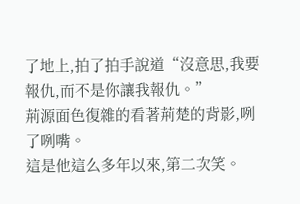了地上,拍了拍手說道“沒意思,我要報仇,而不是你讓我報仇。”
荊源面色復雜的看著荊楚的背影,咧了咧嘴。
這是他這么多年以來,第二次笑。